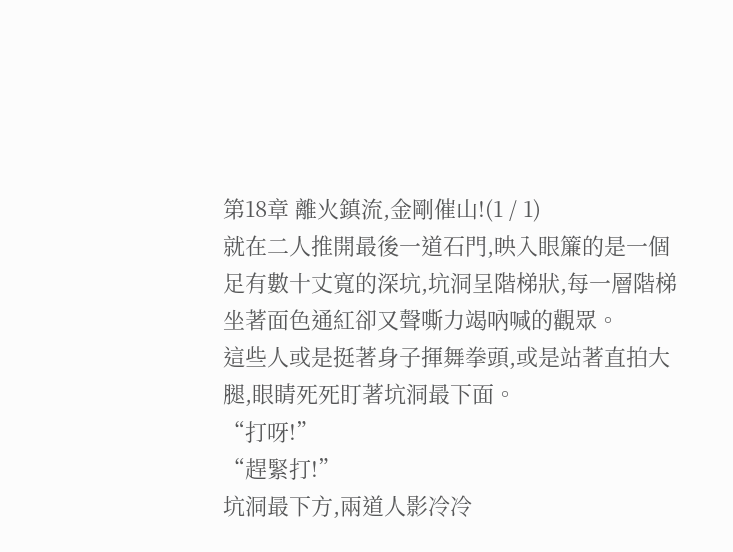第18章 離火鎮流,金剛催山!(1 / 1)
就在二人推開最後一道石門,映入眼簾的是一個足有數十丈寬的深坑,坑洞呈階梯狀,每一層階梯坐著面色通紅卻又聲嘶力竭吶喊的觀眾。
這些人或是挺著身子揮舞拳頭,或是站著直拍大腿,眼睛死死盯著坑洞最下面。
“打呀!”
“趕緊打!”
坑洞最下方,兩道人影冷冷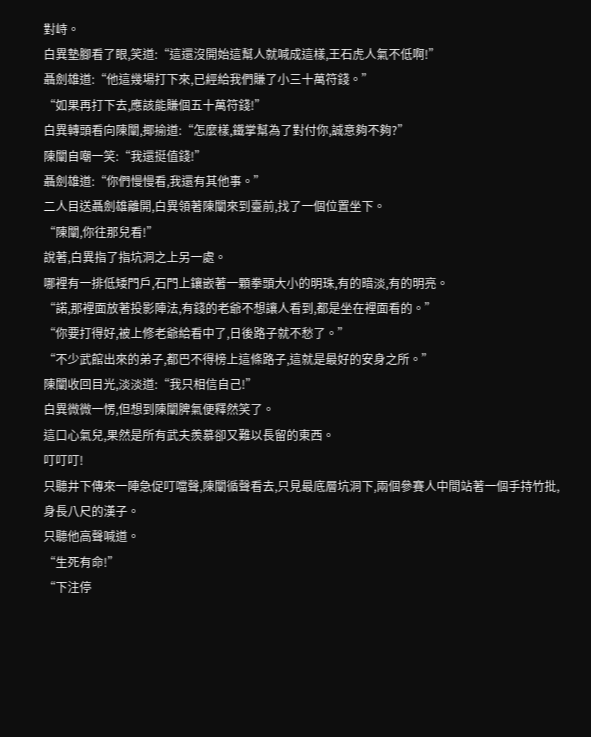對峙。
白異墊腳看了眼,笑道:“這還沒開始這幫人就喊成這樣,王石虎人氣不低啊!”
聶劍雄道:“他這幾場打下來,已經給我們賺了小三十萬符錢。”
“如果再打下去,應該能賺個五十萬符錢!”
白異轉頭看向陳闡,揶揄道:“怎麼樣,鐵掌幫為了對付你,誠意夠不夠?”
陳闡自嘲一笑:“我還挺值錢!”
聶劍雄道:“你們慢慢看,我還有其他事。”
二人目送聶劍雄離開,白異領著陳闡來到臺前,找了一個位置坐下。
“陳闡,你往那兒看!”
說著,白異指了指坑洞之上另一處。
哪裡有一排低矮門戶,石門上鑲嵌著一顆拳頭大小的明珠,有的暗淡,有的明亮。
“諾,那裡面放著投影陣法,有錢的老爺不想讓人看到,都是坐在裡面看的。”
“你要打得好,被上修老爺給看中了,日後路子就不愁了。”
“不少武館出來的弟子,都巴不得榜上這條路子,這就是最好的安身之所。”
陳闡收回目光,淡淡道:“我只相信自己!”
白異微微一愣,但想到陳闡脾氣便釋然笑了。
這口心氣兒,果然是所有武夫羨慕卻又難以長留的東西。
叮叮叮!
只聽井下傳來一陣急促叮噹聲,陳闡循聲看去,只見最底層坑洞下,兩個參賽人中間站著一個手持竹批,身長八尺的漢子。
只聽他高聲喊道。
“生死有命!”
“下注停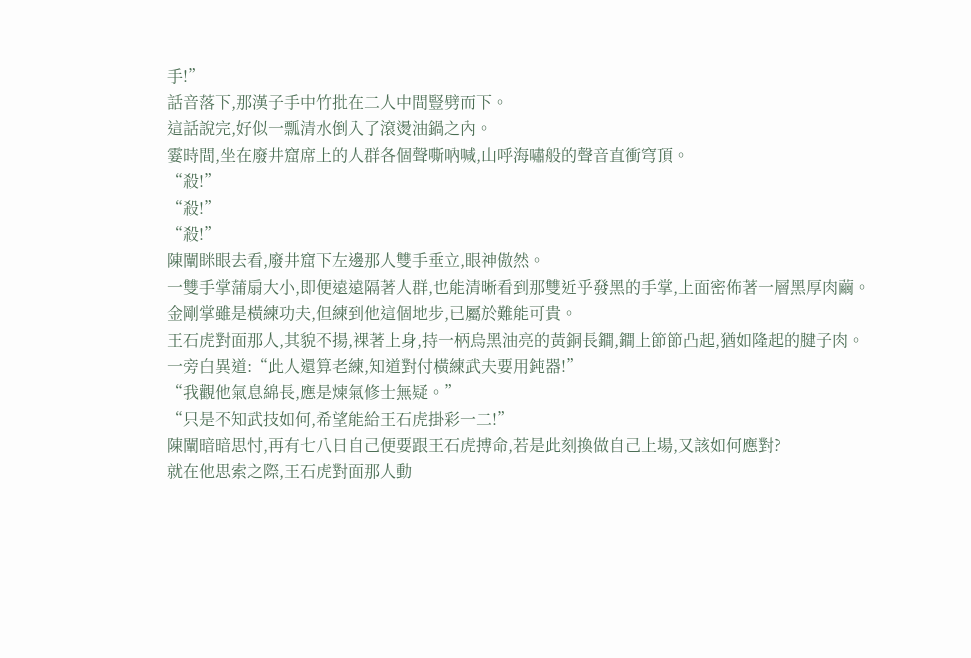手!”
話音落下,那漢子手中竹批在二人中間豎劈而下。
這話說完,好似一瓢清水倒入了滾燙油鍋之內。
霎時間,坐在廢井窟席上的人群各個聲嘶吶喊,山呼海嘯般的聲音直衝穹頂。
“殺!”
“殺!”
“殺!”
陳闡眯眼去看,廢井窟下左邊那人雙手垂立,眼神傲然。
一雙手掌蒲扇大小,即便遠遠隔著人群,也能清晰看到那雙近乎發黑的手掌,上面密佈著一層黑厚肉繭。
金剛掌雖是橫練功夫,但練到他這個地步,已屬於難能可貴。
王石虎對面那人,其貌不揚,裸著上身,持一柄烏黑油亮的黃銅長鐧,鐧上節節凸起,猶如隆起的腱子肉。
一旁白異道:“此人還算老練,知道對付橫練武夫要用鈍器!”
“我觀他氣息綿長,應是煉氣修士無疑。”
“只是不知武技如何,希望能給王石虎掛彩一二!”
陳闡暗暗思忖,再有七八日自己便要跟王石虎搏命,若是此刻換做自己上場,又該如何應對?
就在他思索之際,王石虎對面那人動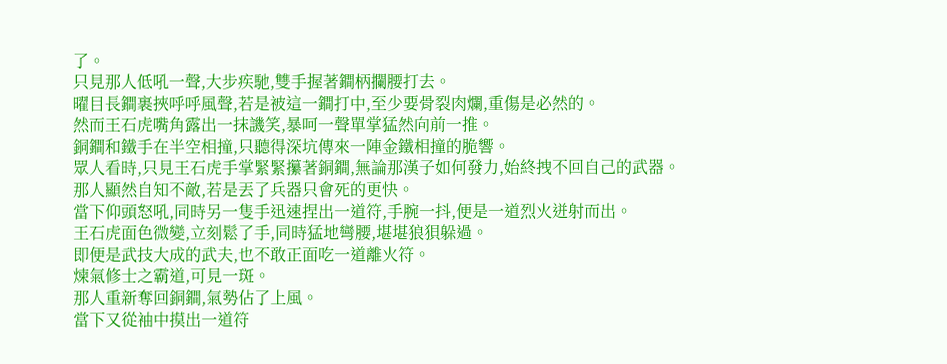了。
只見那人低吼一聲,大步疾馳,雙手握著鐧柄攔腰打去。
曜目長鐧裹挾呼呼風聲,若是被這一鐧打中,至少要骨裂肉爛,重傷是必然的。
然而王石虎嘴角露出一抹譏笑,暴呵一聲單掌猛然向前一推。
銅鐧和鐵手在半空相撞,只聽得深坑傳來一陣金鐵相撞的脆響。
眾人看時,只見王石虎手掌緊緊攥著銅鐧,無論那漢子如何發力,始終拽不回自己的武器。
那人顯然自知不敵,若是丟了兵器只會死的更快。
當下仰頭怒吼,同時另一隻手迅速捏出一道符,手腕一抖,便是一道烈火迸射而出。
王石虎面色微變,立刻鬆了手,同時猛地彎腰,堪堪狼狽躲過。
即便是武技大成的武夫,也不敢正面吃一道離火符。
煉氣修士之霸道,可見一斑。
那人重新奪回銅鐧,氣勢佔了上風。
當下又從袖中摸出一道符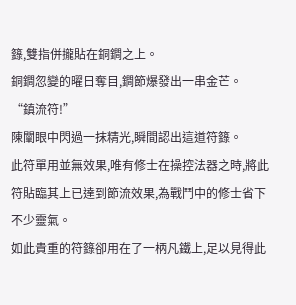籙,雙指併攏貼在銅鐧之上。
銅鐧忽變的曜日奪目,鐧節爆發出一串金芒。
“鎮流符!”
陳闡眼中閃過一抹精光,瞬間認出這道符籙。
此符單用並無效果,唯有修士在操控法器之時,將此符貼臨其上已達到節流效果,為戰鬥中的修士省下不少靈氣。
如此貴重的符籙卻用在了一柄凡鐵上,足以見得此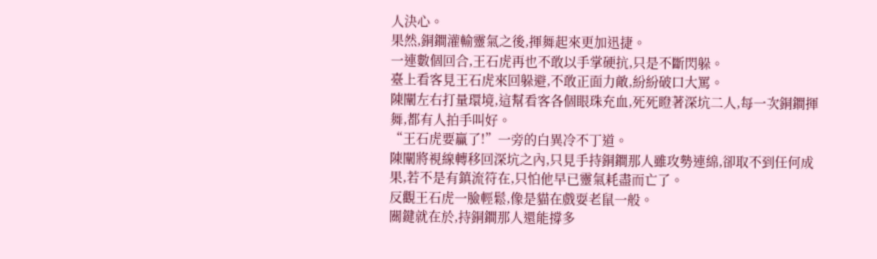人決心。
果然,銅鐧灌輸靈氣之後,揮舞起來更加迅捷。
一連數個回合,王石虎再也不敢以手掌硬抗,只是不斷閃躲。
臺上看客見王石虎來回躲避,不敢正面力敵,紛紛破口大罵。
陳闡左右打量環境,這幫看客各個眼珠充血,死死瞪著深坑二人,每一次銅鐧揮舞,都有人拍手叫好。
“王石虎要贏了!”一旁的白異冷不丁道。
陳闡將視線轉移回深坑之內,只見手持銅鐧那人雖攻勢連綿,卻取不到任何成果,若不是有鎮流符在,只怕他早已靈氣耗盡而亡了。
反觀王石虎一臉輕鬆,像是貓在戲耍老鼠一般。
關鍵就在於,持銅鐧那人還能撐多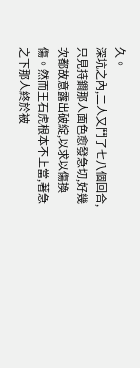久。
深坑之內,二人又鬥了七八個回合,只見持鐧那人面色愈發急切,好幾次都故意露出破綻,以求以傷換傷。然而王石虎根本不上當,著急之下那人終於被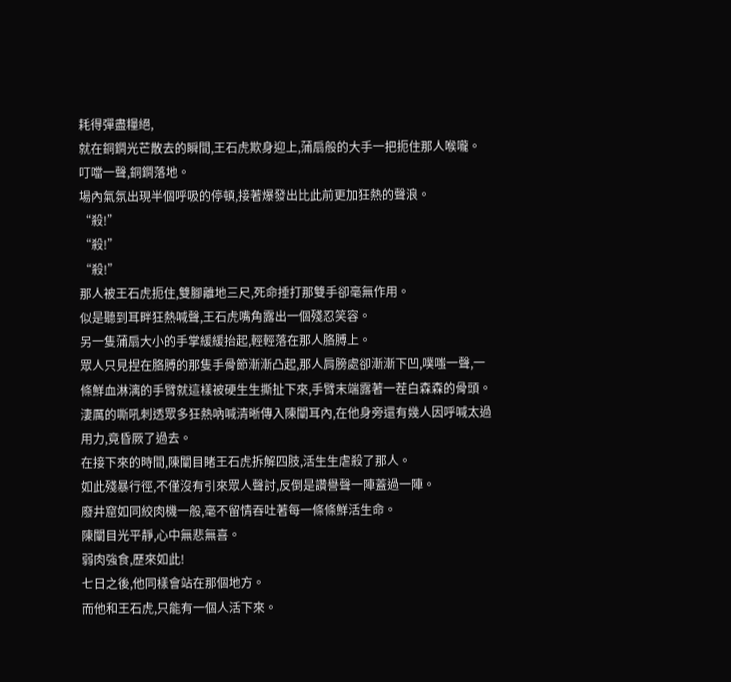耗得彈盡糧絕,
就在銅鐧光芒散去的瞬間,王石虎欺身迎上,蒲扇般的大手一把扼住那人喉嚨。
叮噹一聲,銅鐧落地。
場內氣氛出現半個呼吸的停頓,接著爆發出比此前更加狂熱的聲浪。
“殺!”
“殺!”
“殺!”
那人被王石虎扼住,雙腳離地三尺,死命捶打那雙手卻毫無作用。
似是聽到耳畔狂熱喊聲,王石虎嘴角露出一個殘忍笑容。
另一隻蒲扇大小的手掌緩緩抬起,輕輕落在那人胳膊上。
眾人只見捏在胳膊的那隻手骨節漸漸凸起,那人肩膀處卻漸漸下凹,噗嗤一聲,一條鮮血淋漓的手臂就這樣被硬生生撕扯下來,手臂末端露著一茬白森森的骨頭。
淒厲的嘶吼刺透眾多狂熱吶喊清晰傳入陳闡耳內,在他身旁還有幾人因呼喊太過用力,竟昏厥了過去。
在接下來的時間,陳闡目睹王石虎拆解四肢,活生生虐殺了那人。
如此殘暴行徑,不僅沒有引來眾人聲討,反倒是讚譽聲一陣蓋過一陣。
廢井窟如同絞肉機一般,毫不留情吞吐著每一條條鮮活生命。
陳闡目光平靜,心中無悲無喜。
弱肉強食,歷來如此!
七日之後,他同樣會站在那個地方。
而他和王石虎,只能有一個人活下來。